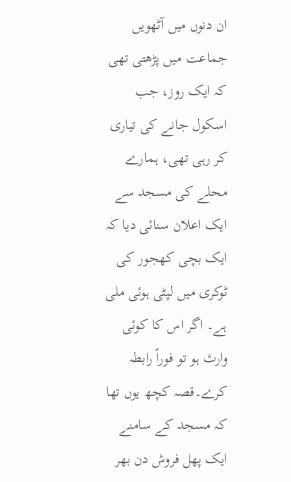ان دنوں میں آٹھویں جماعت میں پڑھتی تھی کہ ایک روز، جب اسکول جانے کی تیاری کر رہی تھی، ہمارے محلے کی مسجد سے ایک اعلان سنائی دیا کہ ایک بچی کھجور کی ٹوکری میں لپٹی ہوئی ملی ہے۔ اگر اس کا کوئی وارث ہو تو فوراً رابطہ کرے۔قصہ کچھ یوں تھا کہ مسجد کے سامنے ایک پھل فروش دن بھر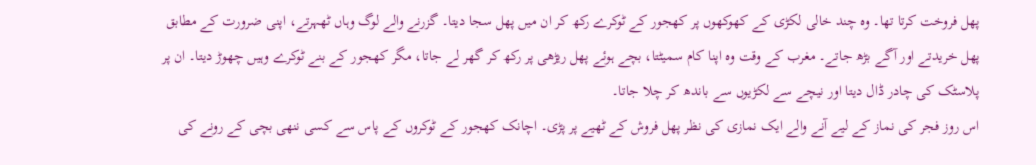پھل فروخت کرتا تھا۔ وہ چند خالی لکڑی کے کھوکھوں پر کھجور کے ٹوکرے رکھ کر ان میں پھل سجا دیتا۔ گزرنے والے لوگ وہاں ٹھہرتے، اپنی ضرورت کے مطابق پھل خریدتے اور آگے بڑھ جاتے۔ مغرب کے وقت وہ اپنا کام سمیٹتا، بچے ہوئے پھل ریڑھی پر رکھ کر گھر لے جاتا، مگر کھجور کے بنے ٹوکرے وہیں چھوڑ دیتا۔ ان پر پلاسٹک کی چادر ڈال دیتا اور نیچے سے لکڑیوں سے باندھ کر چلا جاتا۔
اس روز فجر کی نماز کے لیے آنے والے ایک نمازی کی نظر پھل فروش کے ٹھیے پر پڑی۔ اچانک کھجور کے ٹوکروں کے پاس سے کسی ننھی بچی کے رونے کی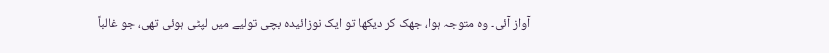آواز آئی۔ وہ متوجہ ہوا، جھک کر دیکھا تو ایک نوزائیدہ بچی تولیے میں لپٹی ہوئی تھی، جو غالباً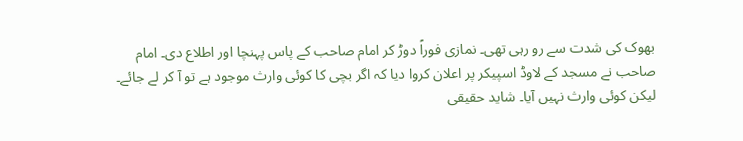بھوک کی شدت سے رو رہی تھی۔ نمازی فوراً دوڑ کر امام صاحب کے پاس پہنچا اور اطلاع دی۔ امام صاحب نے مسجد کے لاوڈ اسپیکر پر اعلان کروا دیا کہ اگر بچی کا کوئی وارث موجود ہے تو آ کر لے جائے۔ لیکن کوئی وارث نہیں آیا۔ شاید حقیقی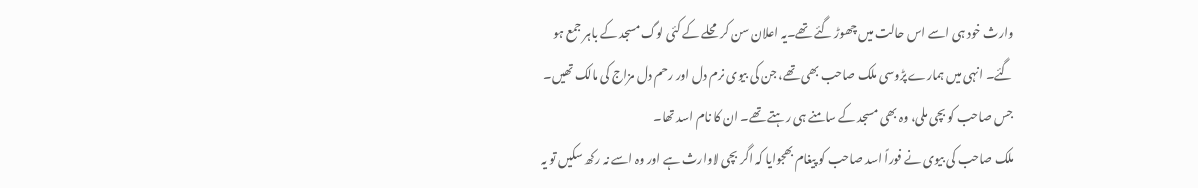وارث خود ہی اسے اس حالت میں چھوڑ گئے تھے۔یہ اعلان سن کر محلے کے کئی لوگ مسجد کے باہر جمع ہو گئے۔ انہی میں ہمارے پڑوسی ملک صاحب بھی تھے، جن کی بیوی نرم دل اور رحم دل مزاج کی مالک تھیں۔ جس صاحب کو بچی ملی، وہ بھی مسجد کے سامنے ہی رہتے تھے۔ ان کا نام اسد تھا۔
ملک صاحب کی بیوی نے فوراً اسد صاحب کو پیغام بھجوایا کہ اگر بچی لاوارث ہے اور وہ اسے نہ رکھ سکیں تو یہ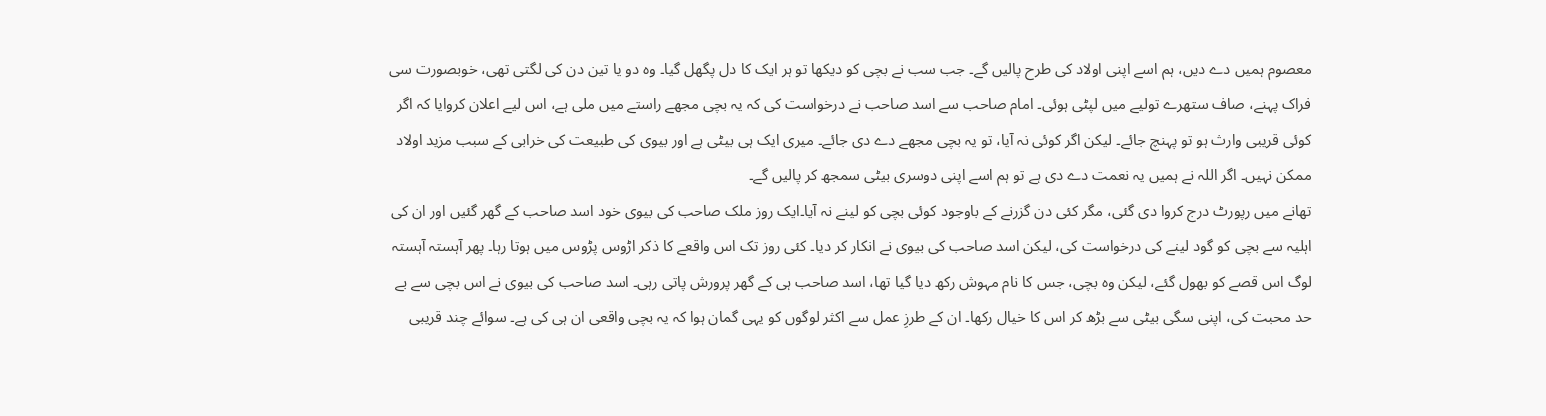معصوم ہمیں دے دیں، ہم اسے اپنی اولاد کی طرح پالیں گے۔ جب سب نے بچی کو دیکھا تو ہر ایک کا دل پگھل گیا۔ وہ دو یا تین دن کی لگتی تھی، خوبصورت سی فراک پہنے، صاف ستھرے تولیے میں لپٹی ہوئی۔ امام صاحب سے اسد صاحب نے درخواست کی کہ یہ بچی مجھے راستے میں ملی ہے، اس لیے اعلان کروایا کہ اگر کوئی قریبی وارث ہو تو پہنچ جائے۔ لیکن اگر کوئی نہ آیا، تو یہ بچی مجھے دے دی جائے۔ میری ایک ہی بیٹی ہے اور بیوی کی طبیعت کی خرابی کے سبب مزید اولاد ممکن نہیں۔ اگر اللہ نے ہمیں یہ نعمت دے دی ہے تو ہم اسے اپنی دوسری بیٹی سمجھ کر پالیں گے۔
تھانے میں رپورٹ درج کروا دی گئی، مگر کئی دن گزرنے کے باوجود کوئی بچی کو لینے نہ آیا۔ایک روز ملک صاحب کی بیوی خود اسد صاحب کے گھر گئیں اور ان کی اہلیہ سے بچی کو گود لینے کی درخواست کی، لیکن اسد صاحب کی بیوی نے انکار کر دیا۔ کئی روز تک اس واقعے کا ذکر اڑوس پڑوس میں ہوتا رہا۔ پھر آہستہ آہستہ لوگ اس قصے کو بھول گئے، لیکن وہ بچی، جس کا نام مہوش رکھ دیا گیا تھا، اسد صاحب ہی کے گھر پرورش پاتی رہی۔ اسد صاحب کی بیوی نے اس بچی سے بے حد محبت کی، اپنی سگی بیٹی سے بڑھ کر اس کا خیال رکھا۔ ان کے طرزِ عمل سے اکثر لوگوں کو یہی گمان ہوا کہ یہ بچی واقعی ان ہی کی ہے۔ سوائے چند قریبی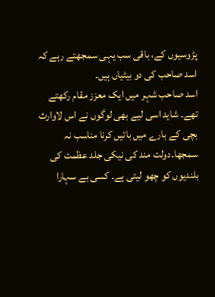پڑوسیوں کے، باقی سب یہی سمجھتے رہے کہ اسد صاحب کی دو بیٹیاں ہیں۔
اسد صاحب شہر میں ایک معزز مقام رکھتے تھے۔ شاید اسی لیے بھی لوگوں نے اس لاوارث بچی کے بارے میں باتیں کرنا مناسب نہ سمجھا۔دولت مند کی نیکی جلد عظمت کی بلندیوں کو چھو لیتی ہے۔ کسی بے سہارا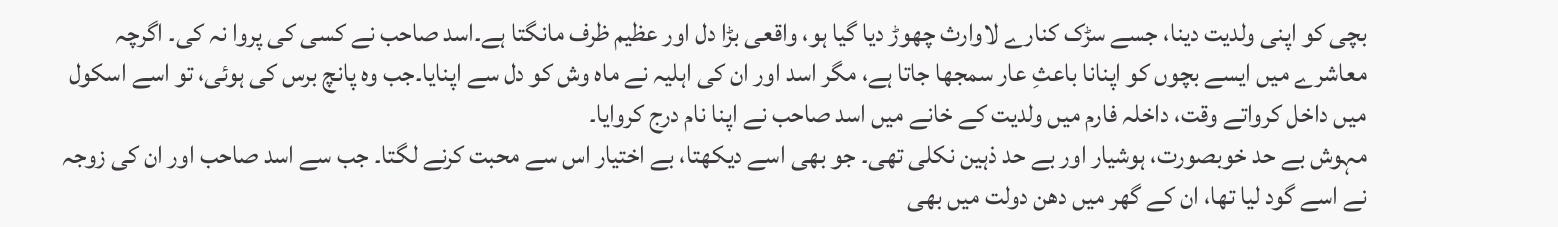بچی کو اپنی ولدیت دینا، جسے سڑک کنارے لاوارث چھوڑ دیا گیا ہو، واقعی بڑا دل اور عظیم ظرف مانگتا ہے۔اسد صاحب نے کسی کی پروا نہ کی۔ اگرچہ معاشرے میں ایسے بچوں کو اپنانا باعثِ عار سمجھا جاتا ہے، مگر اسد اور ان کی اہلیہ نے ماہ وش کو دل سے اپنایا۔جب وہ پانچ برس کی ہوئی، تو اسے اسکول میں داخل کرواتے وقت، داخلہ فارم میں ولدیت کے خانے میں اسد صاحب نے اپنا نام درج کروایا۔
مہوش بے حد خوبصورت، ہوشیار اور بے حد ذہین نکلی تھی۔ جو بھی اسے دیکھتا، بے اختیار اس سے محبت کرنے لگتا۔ جب سے اسد صاحب اور ان کی زوجہ نے اسے گود لیا تھا، ان کے گھر میں دھن دولت میں بھی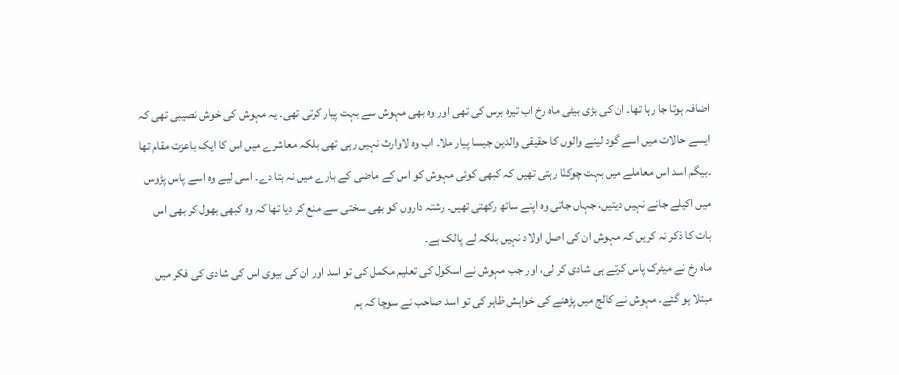اضافہ ہوتا جا رہا تھا۔ ان کی بڑی بیٹی ماہ رخ اب تیرہ برس کی تھی اور وہ بھی مہوش سے بہت پیار کرتی تھی۔ یہ مہوش کی خوش نصیبی تھی کہ ایسے حالات میں اسے گود لینے والوں کا حقیقی والدین جیسا پیار ملا۔ اب وہ لاوارث نہیں رہی تھی بلکہ معاشرے میں اس کا ایک باعزت مقام تھا ۔بیگم اسد اس معاملے میں بہت چوکنّا رہتی تھیں کہ کبھی کوئی مہوش کو اس کے ماضی کے بارے میں نہ بتا دے۔ اسی لیے وہ اسے پاس پڑوس میں اکیلے جانے نہیں دیتیں، جہاں جاتی وہ اپنے ساتھ رکھتی تھیں۔ رشتہ داروں کو بھی سختی سے منع کر دیا تھا کہ وہ کبھی بھول کر بھی اس بات کا ذکر نہ کریں کہ مہوش ان کی اصل اولاد نہیں بلکہ لے پالک ہے۔
ماہ رخ نے میٹرک پاس کرتے ہی شادی کر لی، اور جب مہوش نے اسکول کی تعلیم مکمل کی تو اسد اور ان کی بیوی اس کی شادی کی فکر میں مبتلا ہو گئے۔ مہوش نے کالج میں پڑھنے کی خواہش ظاہر کی تو اسد صاحب نے سوچا کہ ہم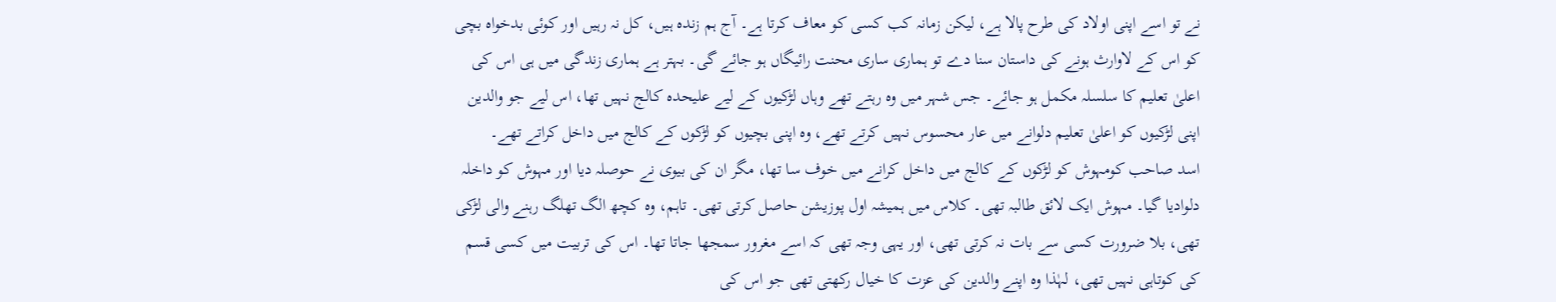نے تو اسے اپنی اولاد کی طرح پالا ہے، لیکن زمانہ کب کسی کو معاف کرتا ہے۔ آج ہم زندہ ہیں، کل نہ رہیں اور کوئی بدخواہ بچی کو اس کے لاوارث ہونے کی داستان سنا دے تو ہماری ساری محنت رائیگاں ہو جائے گی۔ بہتر ہے ہماری زندگی میں ہی اس کی اعلیٰ تعلیم کا سلسلہ مکمل ہو جائے۔ جس شہر میں وہ رہتے تھے وہاں لڑکیوں کے لیے علیحدہ کالج نہیں تھا، اس لیے جو والدین اپنی لڑکیوں کو اعلیٰ تعلیم دلوانے میں عار محسوس نہیں کرتے تھے، وہ اپنی بچیوں کو لڑکوں کے کالج میں داخل کراتے تھے۔
اسد صاحب کومہوش کو لڑکوں کے کالج میں داخل کرانے میں خوف سا تھا، مگر ان کی بیوی نے حوصلہ دیا اور مہوش کو داخلہ دلوادیا گیا۔ مہوش ایک لائق طالبہ تھی۔ کلاس میں ہمیشہ اول پوزیشن حاصل کرتی تھی۔ تاہم، وہ کچھ الگ تھلگ رہنے والی لڑکی تھی، بلا ضرورت کسی سے بات نہ کرتی تھی، اور یہی وجہ تھی کہ اسے مغرور سمجھا جاتا تھا۔ اس کی تربیت میں کسی قسم کی کوتاہی نہیں تھی، لہٰذا وہ اپنے والدین کی عزت کا خیال رکھتی تھی جو اس کی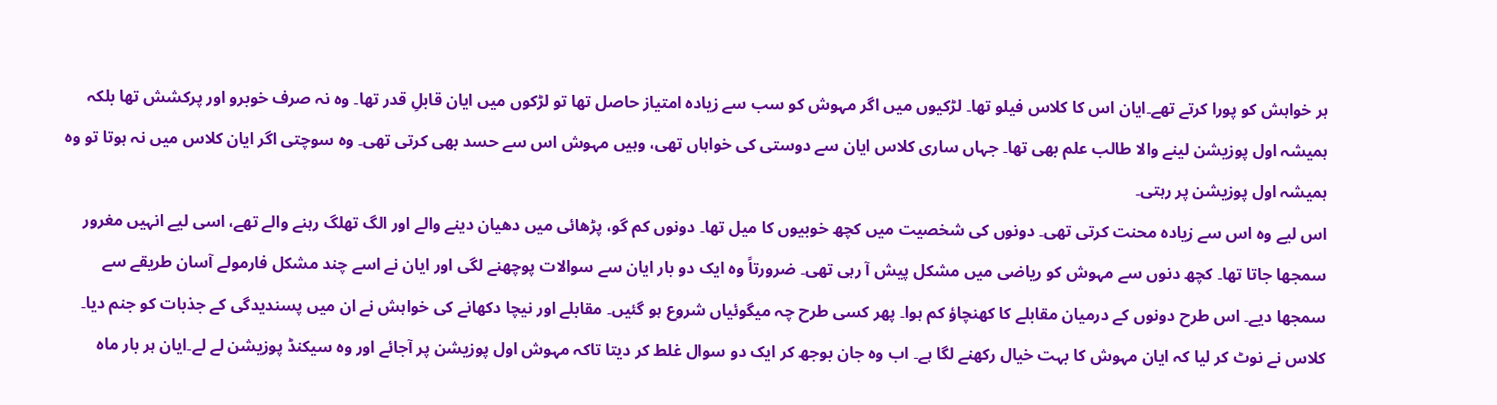ہر خواہش کو پورا کرتے تھے۔ایان اس کا کلاس فیلو تھا۔ لڑکیوں میں اگر مہوش کو سب سے زیادہ امتیاز حاصل تھا تو لڑکوں میں ایان قابلِ قدر تھا۔ وہ نہ صرف خوبرو اور پرکشش تھا بلکہ ہمیشہ اول پوزیشن لینے والا طالب علم بھی تھا۔ جہاں ساری کلاس ایان سے دوستی کی خواہاں تھی، وہیں مہوش اس سے حسد بھی کرتی تھی۔ وہ سوچتی اگر ایان کلاس میں نہ ہوتا تو وہ ہمیشہ اول پوزیشن پر رہتی۔
اس لیے وہ اس سے زیادہ محنت کرتی تھی۔ دونوں کی شخصیت میں کچھ خوبیوں کا میل تھا۔ دونوں کم گو، پڑھائی میں دھیان دینے والے اور الگ تھلگ رہنے والے تھے، اسی لیے انہیں مغرور سمجھا جاتا تھا۔ کچھ دنوں سے مہوش کو ریاضی میں مشکل پیش آ رہی تھی۔ ضرورتاً وہ ایک دو بار ایان سے سوالات پوچھنے لگی اور ایان نے اسے چند مشکل فارمولے آسان طریقے سے سمجھا دیے۔ اس طرح دونوں کے درمیان مقابلے کا کھنچاؤ کم ہوا۔ پھر کسی طرح چہ میگوئیاں شروع ہو گئیں۔ مقابلے اور نیچا دکھانے کی خواہش نے ان میں پسندیدگی کے جذبات کو جنم دیا۔ کلاس نے نوٹ کر لیا کہ ایان مہوش کا بہت خیال رکھنے لگا ہے۔ اب وہ جان بوجھ کر ایک دو سوال غلط کر دیتا تاکہ مہوش اول پوزیشن پر آجائے اور وہ سیکنڈ پوزیشن لے لے۔ایان ہر بار ماہ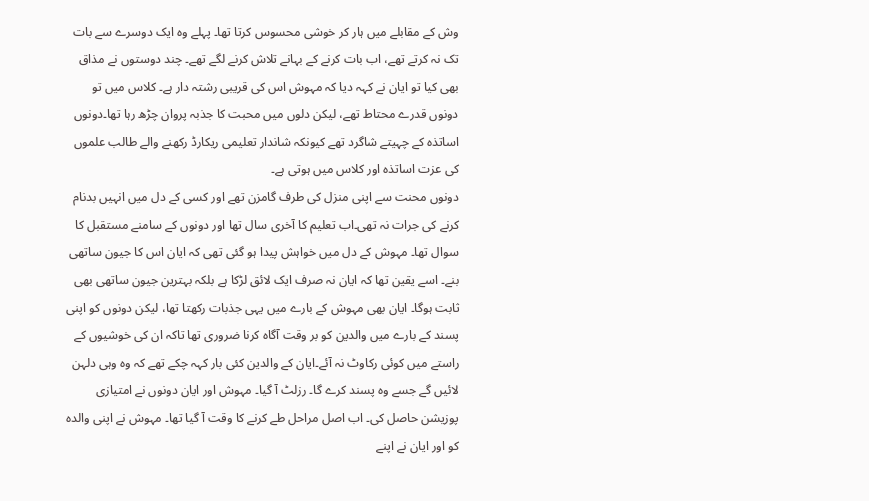وش کے مقابلے میں ہار کر خوشی محسوس کرتا تھا۔ پہلے وہ ایک دوسرے سے بات تک نہ کرتے تھے، اب بات کرنے کے بہانے تلاش کرنے لگے تھے۔ چند دوستوں نے مذاق بھی کیا تو ایان نے کہہ دیا کہ مہوش اس کی قریبی رشتہ دار ہے۔ کلاس میں تو دونوں قدرے محتاط تھے، لیکن دلوں میں محبت کا جذبہ پروان چڑھ رہا تھا۔دونوں اساتذہ کے چہیتے شاگرد تھے کیونکہ شاندار تعلیمی ریکارڈ رکھنے والے طالب علموں کی عزت اساتذہ اور کلاس میں ہوتی ہے۔
دونوں محنت سے اپنی منزل کی طرف گامزن تھے اور کسی کے دل میں انہیں بدنام کرنے کی جرات نہ تھی۔اب تعلیم کا آخری سال تھا اور دونوں کے سامنے مستقبل کا سوال تھا۔ مہوش کے دل میں خواہش پیدا ہو گئی تھی کہ ایان اس کا جیون ساتھی بنے۔ اسے یقین تھا کہ ایان نہ صرف ایک لائق لڑکا ہے بلکہ بہترین جیون ساتھی بھی ثابت ہوگا۔ ایان بھی مہوش کے بارے میں یہی جذبات رکھتا تھا، لیکن دونوں کو اپنی پسند کے بارے میں والدین کو بر وقت آگاہ کرنا ضروری تھا تاکہ ان کی خوشیوں کے راستے میں کوئی رکاوٹ نہ آئے۔ایان کے والدین کئی بار کہہ چکے تھے کہ وہ وہی دلہن لائیں گے جسے وہ پسند کرے گا۔ رزلٹ آ گیا۔ مہوش اور ایان دونوں نے امتیازی پوزیشن حاصل کی۔ اب اصل مراحل طے کرنے کا وقت آ گیا تھا۔ مہوش نے اپنی والدہ کو اور ایان نے اپنے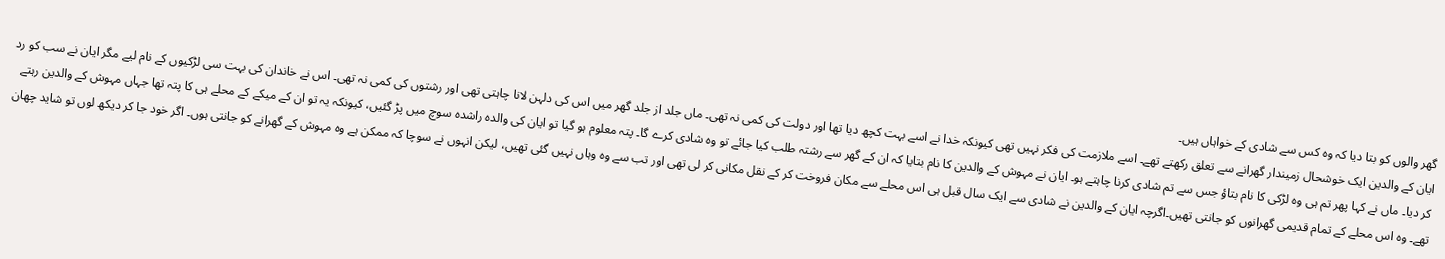گھر والوں کو بتا دیا کہ وہ کس سے شادی کے خواہاں ہیں۔
ایان کے والدین ایک خوشحال زمیندار گھرانے سے تعلق رکھتے تھے۔ اسے ملازمت کی فکر نہیں تھی کیونکہ خدا نے اسے بہت کچھ دیا تھا اور دولت کی کمی نہ تھی۔ ماں جلد از جلد گھر میں اس کی دلہن لانا چاہتی تھی اور رشتوں کی کمی نہ تھی۔ اس نے خاندان کی بہت سی لڑکیوں کے نام لیے مگر ایان نے سب کو رد کر دیا۔ ماں نے کہا پھر تم ہی وہ لڑکی کا نام بتاؤ جس سے تم شادی کرنا چاہتے ہو۔ ایان نے مہوش کے والدین کا نام بتایا کہ ان کے گھر سے رشتہ طلب کیا جائے تو وہ شادی کرے گا۔ پتہ معلوم ہو گیا تو ایان کی والدہ راشدہ سوچ میں پڑ گئیں، کیونکہ یہ تو ان کے میکے کے محلے ہی کا پتہ تھا جہاں مہوش کے والدین رہتے تھے۔ وہ اس محلے کے تمام قدیمی گھرانوں کو جانتی تھیں۔اگرچہ ایان کے والدین نے شادی سے ایک سال قبل ہی اس محلے سے مکان فروخت کر کے نقل مکانی کر لی تھی اور تب سے وہ وہاں نہیں گئی تھیں، لیکن انہوں نے سوچا کہ ممکن ہے وہ مہوش کے گھرانے کو جانتی ہوں۔ اگر خود جا کر دیکھ لوں تو شاید چھان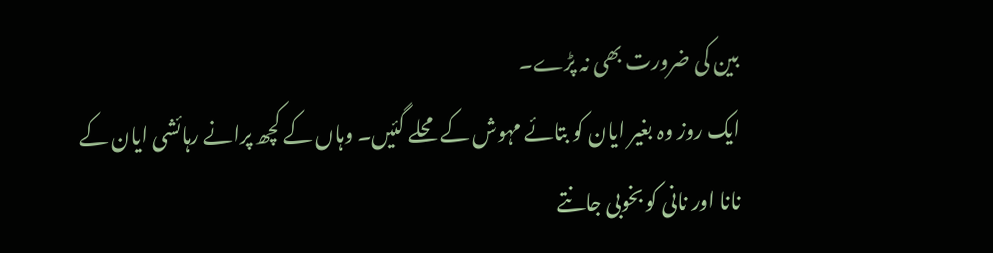بین کی ضرورت بھی نہ پڑے۔
ایک روز وہ بغیر ایان کو بتائے مہوش کے محلے گئیں۔ وہاں کے کچھ پرانے رہائشی ایان کے نانا اور نانی کو بخوبی جانتے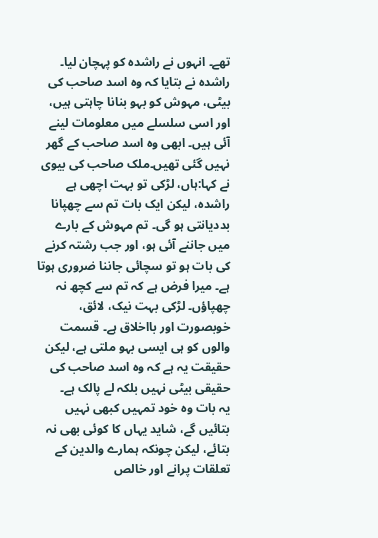تھے۔ انہوں نے راشدہ کو پہچان لیا۔ راشدہ نے بتایا کہ وہ اسد صاحب کی بیٹی، مہوش کو بہو بنانا چاہتی ہیں، اور اسی سلسلے میں معلومات لینے آئی ہیں۔ ابھی وہ اسد صاحب کے گھر نہیں گئی تھیں۔ملک صاحب کی بیوی نے کہا:ہاں، لڑکی تو بہت اچھی ہے راشدہ، لیکن ایک بات تم سے چھپانا بددیانتی ہو گی۔ تم مہوش کے بارے میں جاننے آئی ہو، اور جب رشتہ کرنے کی بات ہو تو سچائی جاننا ضروری ہوتا ہے۔ میرا فرض ہے کہ تم سے کچھ نہ چھپاؤں۔ لڑکی بہت نیک، لائق، خوبصورت اور بااخلاق ہے۔ قسمت والوں کو ہی ایسی بہو ملتی ہے، لیکن حقیقت یہ ہے کہ وہ اسد صاحب کی حقیقی بیٹی نہیں بلکہ لے پالک ہے۔
یہ بات وہ خود تمہیں کبھی نہیں بتائیں گے، شاید یہاں کا کوئی بھی نہ بتائے، لیکن چونکہ ہمارے والدین کے تعلقات پرانے اور خالص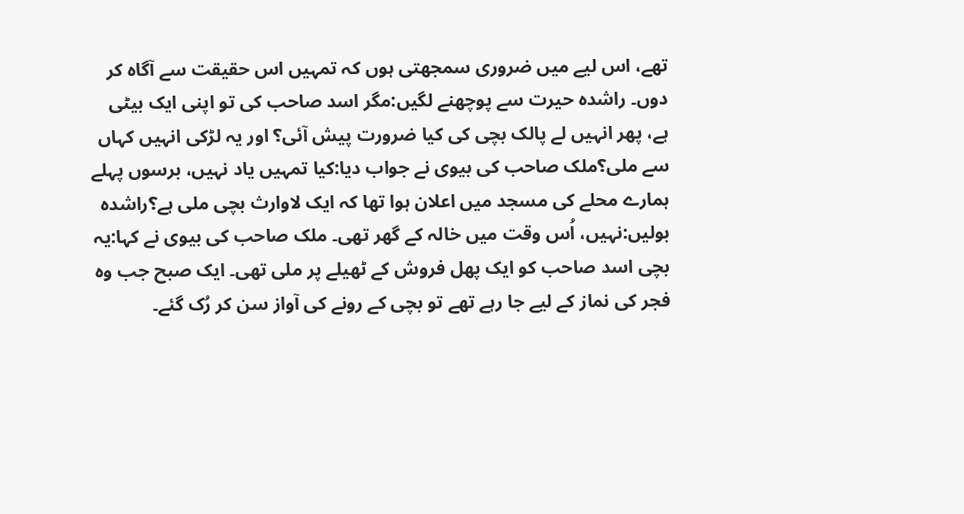تھے، اس لیے میں ضروری سمجھتی ہوں کہ تمہیں اس حقیقت سے آگاہ کر دوں۔ راشدہ حیرت سے پوچھنے لگیں:مگر اسد صاحب کی تو اپنی ایک بیٹی ہے، پھر انہیں لے پالک بچی کی کیا ضرورت پیش آئی؟ اور یہ لڑکی انہیں کہاں سے ملی؟ملک صاحب کی بیوی نے جواب دیا:کیا تمہیں یاد نہیں، برسوں پہلے ہمارے محلے کی مسجد میں اعلان ہوا تھا کہ ایک لاوارث بچی ملی ہے؟راشدہ بولیں:نہیں، اُس وقت میں خالہ کے گھر تھی۔ ملک صاحب کی بیوی نے کہا:یہ بچی اسد صاحب کو ایک پھل فروش کے ٹھیلے پر ملی تھی۔ ایک صبح جب وہ فجر کی نماز کے لیے جا رہے تھے تو بچی کے رونے کی آواز سن کر رُک گئے۔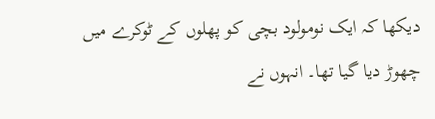دیکھا کہ ایک نومولود بچی کو پھلوں کے ٹوکرے میں چھوڑ دیا گیا تھا۔ انہوں نے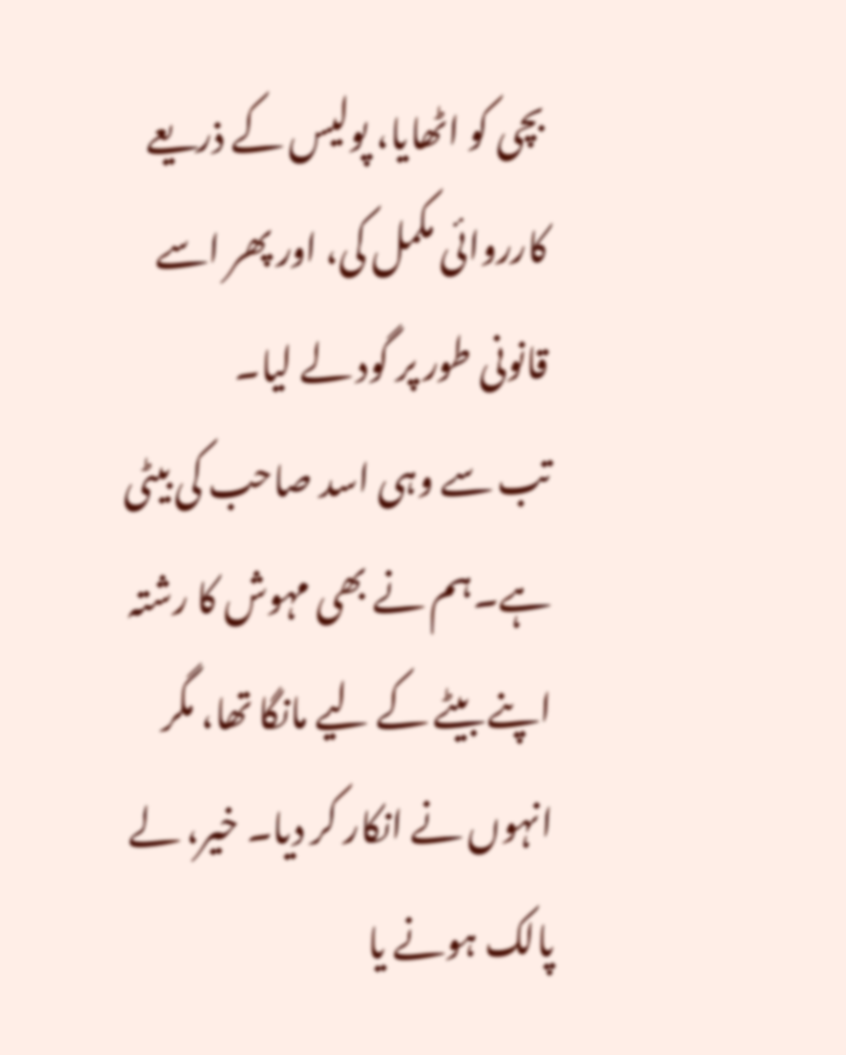بچی کو اٹھایا، پولیس کے ذریعے کارروائی مکمل کی، اور پھر اسے قانونی طور پر گود لے لیا۔
تب سے وہی اسد صاحب کی بیٹی ہے۔ہم نے بھی مہوش کا رشتہ اپنے بیٹے کے لیے مانگا تھا، مگر انہوں نے انکار کر دیا۔ خیر، لے پالک ہونے یا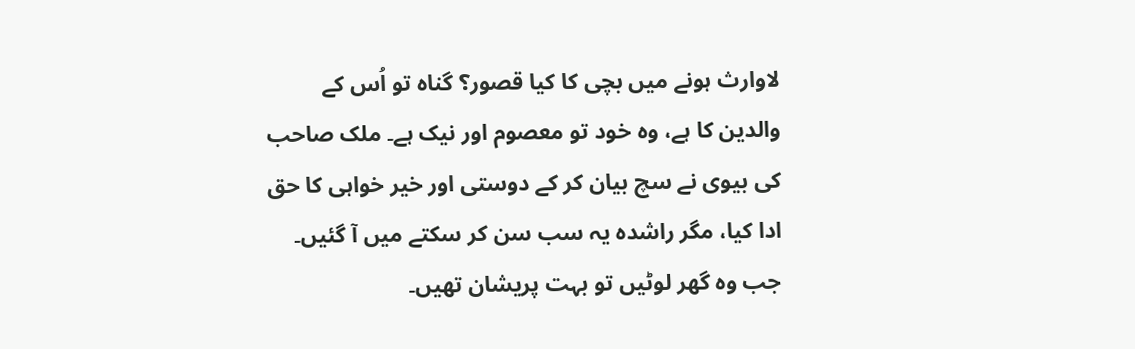لاوارث ہونے میں بچی کا کیا قصور؟ گناہ تو اُس کے والدین کا ہے، وہ خود تو معصوم اور نیک ہے۔ ملک صاحب کی بیوی نے سچ بیان کر کے دوستی اور خیر خواہی کا حق ادا کیا، مگر راشدہ یہ سب سن کر سکتے میں آ گئیں۔ جب وہ گھر لوٹیں تو بہت پریشان تھیں۔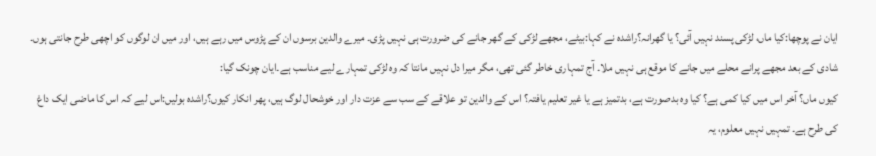ایان نے پوچھا:کیا ماں، لڑکی پسند نہیں آئی؟ یا گھرانہ؟راشدہ نے کہا:بیٹے، مجھے لڑکی کے گھر جانے کی ضرورت ہی نہیں پڑی۔ میرے والدین برسوں ان کے پڑوس میں رہے ہیں، اور میں ان لوگوں کو اچھی طرح جانتی ہوں۔ شادی کے بعد مجھے پرانے محلے میں جانے کا موقع ہی نہیں ملا۔ آج تمہاری خاطر گئی تھی، مگر میرا دل نہیں مانتا کہ وہ لڑکی تمہارے لیے مناسب ہے۔ایان چونک گیا:
کیوں ماں؟ آخر اس میں کیا کمی ہے؟ کیا وہ بدصورت ہے، بدتمیز ہے یا غیر تعلیم یافتہ؟ اس کے والدین تو علاقے کے سب سے عزت دار اور خوشحال لوگ ہیں، پھر انکار کیوں؟راشدہ بولیں:اس لیے کہ اس کا ماضی ایک داغ کی طرح ہے۔ تمہیں نہیں معلوم، یہ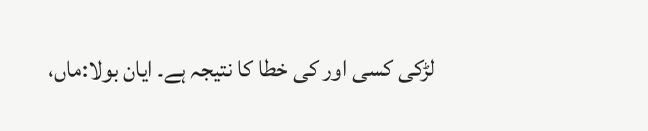لڑکی کسی اور کی خطا کا نتیجہ ہے۔ ایان بولا:ماں،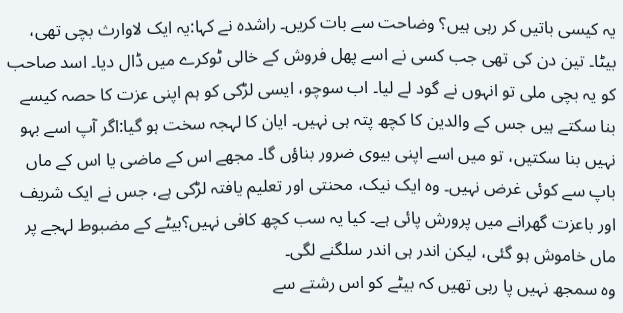یہ کیسی باتیں کر رہی ہیں؟ وضاحت سے بات کریں۔ راشدہ نے کہا:یہ ایک لاوارث بچی تھی، بیٹا۔ تین دن کی تھی جب کسی نے اسے پھل فروش کے خالی ٹوکرے میں ڈال دیا۔ اسد صاحب کو یہ بچی ملی تو انہوں نے گود لے لیا۔ اب سوچو، ایسی لڑکی کو ہم اپنی عزت کا حصہ کیسے بنا سکتے ہیں جس کے والدین کا کچھ پتہ ہی نہیں۔ ایان کا لہجہ سخت ہو گیا:اگر آپ اسے بہو نہیں بنا سکتیں، تو میں اسے اپنی بیوی ضرور بناؤں گا۔ مجھے اس کے ماضی یا اس کے ماں باپ سے کوئی غرض نہیں۔ وہ ایک نیک، محنتی اور تعلیم یافتہ لڑکی ہے، جس نے ایک شریف اور باعزت گھرانے میں پرورش پائی ہے۔ کیا یہ سب کچھ کافی نہیں؟بیٹے کے مضبوط لہجے پر ماں خاموش ہو گئی، لیکن اندر ہی اندر سلگنے لگی۔
وہ سمجھ نہیں پا رہی تھیں کہ بیٹے کو اس رشتے سے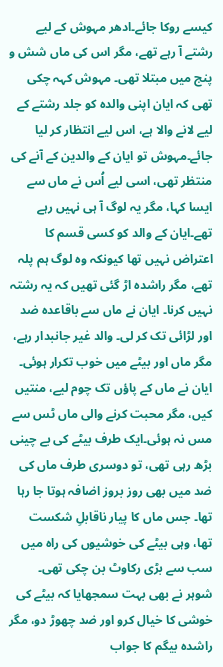کیسے روکا جائے۔ادھر مہوش کے لیے رشتے آ رہے تھے، مگر اس کی ماں شش و پنج میں مبتلا تھی۔ مہوش کہہ چکی تھی کہ ایان اپنی والدہ کو جلد رشتے کے لیے لانے والا ہے، اس لیے انتظار کر لیا جائے۔مہوش تو ایان کے والدین کے آنے کی منتظر تھی، اسی لیے اُس نے ماں سے ایسا کہا، مگر یہ لوگ آ ہی نہیں رہے تھے۔ایان کے والد کو کسی قسم کا اعتراض نہیں تھا کیونکہ وہ لوگ ہم پلہ تھے، مگر راشدہ اڑ گئی تھیں کہ یہ رشتہ نہیں کرنا۔ ایان نے ماں سے باقاعدہ ضد اور لڑائی تک کر لی۔ والد غیر جانبدار رہے، مگر ماں اور بیٹے میں خوب تکرار ہوئی۔ ایان نے ماں کے پاؤں تک چوم لیے، منتیں کیں، مگر محبت کرنے والی ماں ٹس سے مس نہ ہوئی۔ایک طرف بیٹے کی بے چینی بڑھ رہی تھی، تو دوسری طرف ماں کی ضد میں بھی روز بروز اضافہ ہوتا جا رہا تھا۔ جس ماں کا پیار ناقابلِ شکست تھا، وہی بیٹے کی خوشیوں کی راہ میں سب سے بڑی رکاوٹ بن چکی تھی۔
شوہر نے بھی بہت سمجھایا کہ بیٹے کی خوشی کا خیال کرو اور ضد چھوڑ دو، مگر راشدہ بیگم کا جواب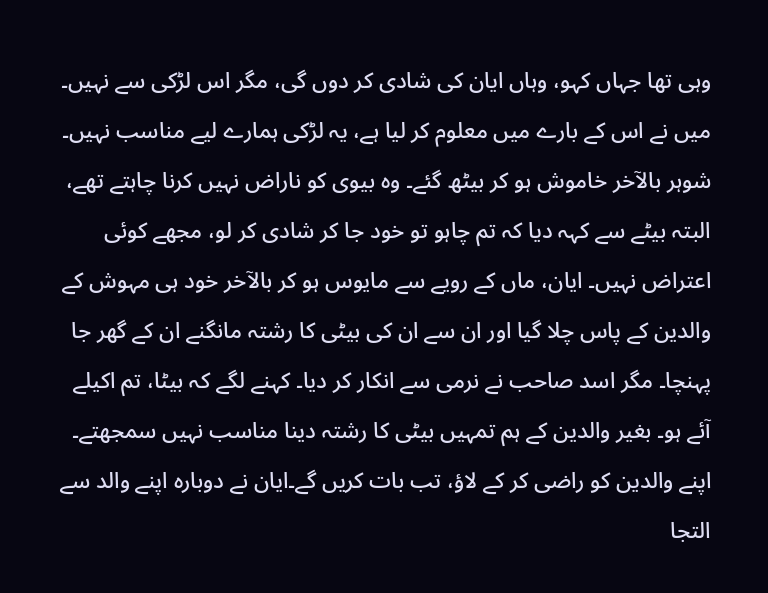وہی تھا جہاں کہو، وہاں ایان کی شادی کر دوں گی، مگر اس لڑکی سے نہیں۔ میں نے اس کے بارے میں معلوم کر لیا ہے، یہ لڑکی ہمارے لیے مناسب نہیں۔ شوہر بالآخر خاموش ہو کر بیٹھ گئے۔ وہ بیوی کو ناراض نہیں کرنا چاہتے تھے، البتہ بیٹے سے کہہ دیا کہ تم چاہو تو خود جا کر شادی کر لو، مجھے کوئی اعتراض نہیں۔ ایان، ماں کے رویے سے مایوس ہو کر بالآخر خود ہی مہوش کے والدین کے پاس چلا گیا اور ان سے ان کی بیٹی کا رشتہ مانگنے ان کے گھر جا پہنچا۔ مگر اسد صاحب نے نرمی سے انکار کر دیا۔ کہنے لگے کہ بیٹا، تم اکیلے آئے ہو۔ بغیر والدین کے ہم تمہیں بیٹی کا رشتہ دینا مناسب نہیں سمجھتے۔ اپنے والدین کو راضی کر کے لاؤ، تب بات کریں گے۔ایان نے دوبارہ اپنے والد سے التجا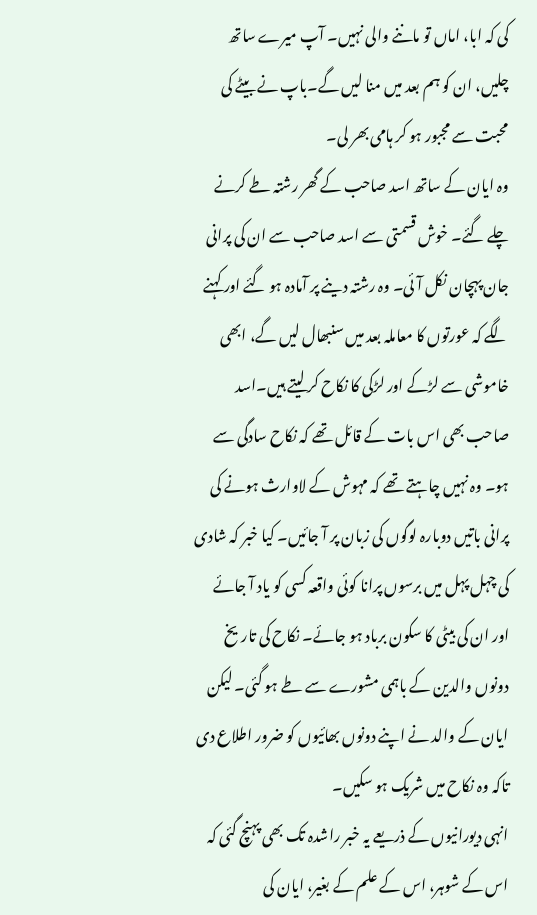کی کہ ابا، اماں تو ماننے والی نہیں۔ آپ میرے ساتھ چلیں، ان کو ہم بعد میں منا لیں گے۔باپ نے بیٹے کی محبت سے مجبور ہو کر ہامی بھر لی۔
وہ ایان کے ساتھ اسد صاحب کے گھر رشتہ طے کرنے چلے گئے۔ خوش قسمتی سے اسد صاحب سے ان کی پرانی جان پہچان نکل آئی۔ وہ رشتہ دینے پر آمادہ ہو گئے اور کہنے لگے کہ عورتوں کا معاملہ بعد میں سنبھال لیں گے، ابھی خاموشی سے لڑکے اور لڑکی کا نکاح کر لیتے ہیں۔اسد صاحب بھی اس بات کے قائل تھے کہ نکاح سادگی سے ہو۔ وہ نہیں چاہتے تھے کہ مہوش کے لاوارث ہونے کی پرانی باتیں دوبارہ لوگوں کی زبان پر آ جائیں۔ کیا خبر کہ شادی کی چہل پہل میں برسوں پرانا کوئی واقعہ کسی کو یاد آ جائے اور ان کی بیٹی کا سکون برباد ہو جائے۔ نکاح کی تاریخ دونوں والدین کے باہمی مشورے سے طے ہو گئی۔ لیکن ایان کے والد نے اپنے دونوں بھائیوں کو ضرور اطلاع دی تاکہ وہ نکاح میں شریک ہو سکیں۔
انہی دیورانیوں کے ذریعے یہ خبر راشدہ تک بھی پہنچ گئی کہ اس کے شوہر، اس کے علم کے بغیر، ایان کی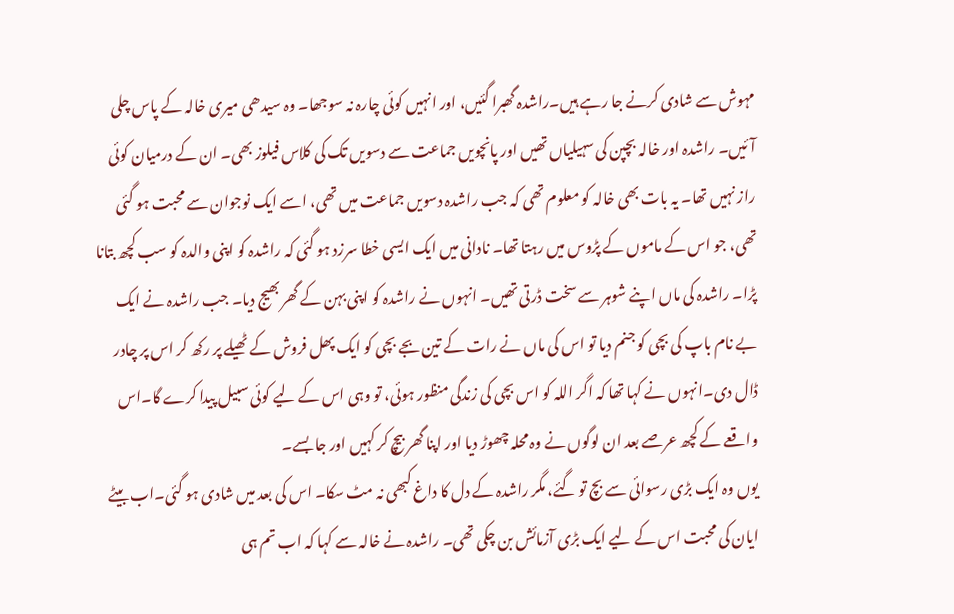مہوش سے شادی کرنے جا رہے ہیں۔راشدہ گھبرا گئیں، اور انہیں کوئی چارہ نہ سوجھا۔ وہ سیدھی میری خالہ کے پاس چلی آئیں۔ راشدہ اور خالہ بچپن کی سہیلیاں تھیں اور پانچویں جماعت سے دسویں تک کی کلاس فیلوز بھی۔ ان کے درمیان کوئی راز نہیں تھا۔ یہ بات بھی خالہ کو معلوم تھی کہ جب راشدہ دسویں جماعت میں تھی، اسے ایک نوجوان سے محبت ہو گئی تھی، جو اس کے ماموں کے پڑوس میں رہتا تھا۔ نادانی میں ایک ایسی خطا سرزد ہو گئی کہ راشدہ کو اپنی والدہ کو سب کچھ بتانا پڑا۔ راشدہ کی ماں اپنے شوہر سے سخت ڈرتی تھیں۔ انہوں نے راشدہ کو اپنی بہن کے گھر بھیج دیا۔ جب راشدہ نے ایک بے نام باپ کی بچی کو جنم دیا تو اس کی ماں نے رات کے تین بجے بچی کو ایک پھل فروش کے ٹھیلے پر رکھ کر اس پر چادر ڈال دی۔انہوں نے کہا تھا کہ اگر اللہ کو اس بچی کی زندگی منظور ہوئی، تو وہی اس کے لیے کوئی سبیل پیدا کرے گا۔اس واقعے کے کچھ عرصے بعد ان لوگوں نے وہ محلہ چھوڑ دیا اور اپنا گھر بیچ کر کہیں اور جا بسے۔
یوں وہ ایک بڑی رسوائی سے بچ تو گئے، مگر راشدہ کے دل کا داغ کبھی نہ مٹ سکا۔ اس کی بعد میں شادی ہو گئی۔اب بیٹے ایان کی محبت اس کے لیے ایک بڑی آزمائش بن چکی تھی۔ راشدہ نے خالہ سے کہا کہ اب تم ہی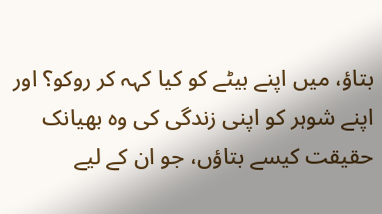بتاؤ، میں اپنے بیٹے کو کیا کہہ کر روکو؟ اور اپنے شوہر کو اپنی زندگی کی وہ بھیانک حقیقت کیسے بتاؤں، جو ان کے لیے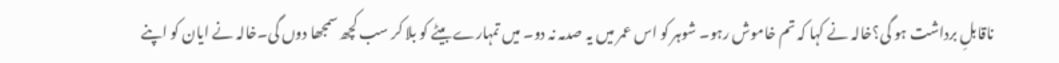ناقابلِ برداشت ہو گی؟خالہ نے کہا کہ تم خاموش رہو۔ شوہر کو اس عمر میں یہ صدمہ نہ دو۔ میں تمہارے بیٹے کو بلا کر سب کچھ سمجھا دوں گی۔خالہ نے ایان کو اپنے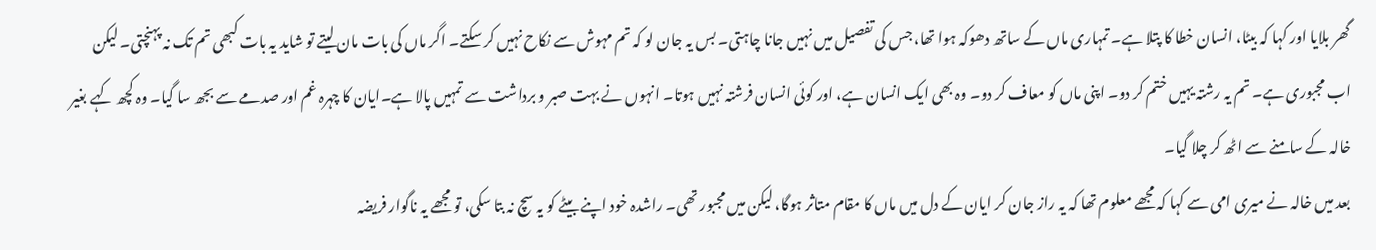گھر بلایا اور کہا کہ بیٹا، انسان خطا کا پتلا ہے۔ تمہاری ماں کے ساتھ دھوکہ ہوا تھا، جس کی تفصیل میں نہیں جانا چاہتی۔ بس یہ جان لو کہ تم مہوش سے نکاح نہیں کر سکتے۔ اگر ماں کی بات مان لیتے تو شاید یہ بات کبھی تم تک نہ پہنچتی۔ لیکن اب مجبوری ہے۔ تم یہ رشتہ یہیں ختم کر دو۔ اپنی ماں کو معاف کر دو۔ وہ بھی ایک انسان ہے، اور کوئی انسان فرشتہ نہیں ہوتا۔ انہوں نے بہت صبر و برداشت سے تمہیں پالا ہے۔ایان کا چہرہ غم اور صدمے سے بجھ سا گیا۔ وہ کچھ کہے بغیر خالہ کے سامنے سے اٹھ کر چلا گیا۔
بعد میں خالہ نے میری امی سے کہا کہ مجھے معلوم تھا کہ یہ راز جان کر ایان کے دل میں ماں کا مقام متاثر ہوگا، لیکن میں مجبور تھی۔ راشدہ خود اپنے بیٹے کو یہ سچ نہ بتا سکی، تو مجھے یہ ناگوار فریضہ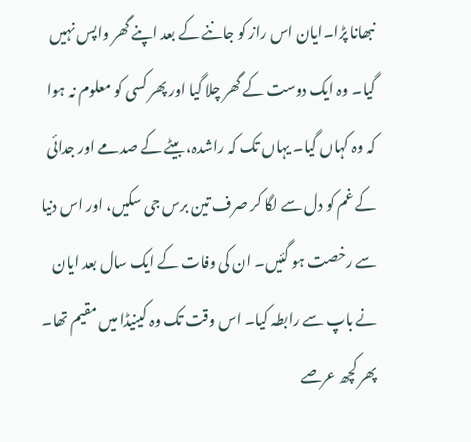نبھانا پڑا۔ایان اس راز کو جاننے کے بعد اپنے گھر واپس نہیں گیا۔ وہ ایک دوست کے گھر چلا گیا اور پھر کسی کو معلوم نہ ہوا کہ وہ کہاں گیا۔ یہاں تک کہ راشدہ، بیٹے کے صدمے اور جدائی کے غم کو دل سے لگا کر صرف تین برس جی سکیں، اور اس دنیا سے رخصت ہو گئیں۔ ان کی وفات کے ایک سال بعد ایان نے باپ سے رابطہ کیا۔ اس وقت تک وہ کینیڈا میں مقیم تھا۔ پھر کچھ عرصے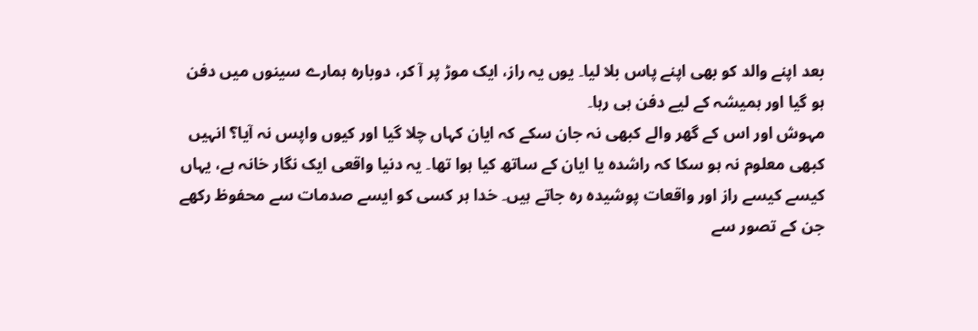بعد اپنے والد کو بھی اپنے پاس بلا لیا۔ یوں یہ راز، ایک موڑ پر آ کر، دوبارہ ہمارے سینوں میں دفن ہو گیا اور ہمیشہ کے لیے دفن ہی رہا۔
مہوش اور اس کے گھر والے کبھی نہ جان سکے کہ ایان کہاں چلا گیا اور کیوں واپس نہ آیا؟ انہیں کبھی معلوم نہ ہو سکا کہ راشدہ یا ایان کے ساتھ کیا ہوا تھا۔ یہ دنیا واقعی ایک نگار خانہ ہے، یہاں کیسے کیسے راز اور واقعات پوشیدہ رہ جاتے ہیں۔ خدا ہر کسی کو ایسے صدمات سے محفوظ رکھے جن کے تصور سے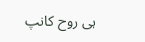ہی روح کانپ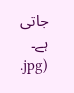جاتی ہے۔
.jpg)